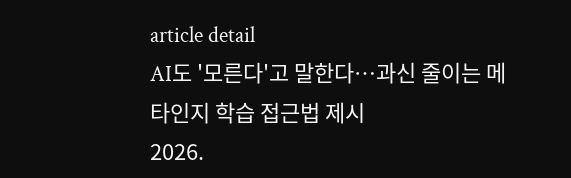article detail
AI도 '모른다'고 말한다…과신 줄이는 메타인지 학습 접근법 제시
2026.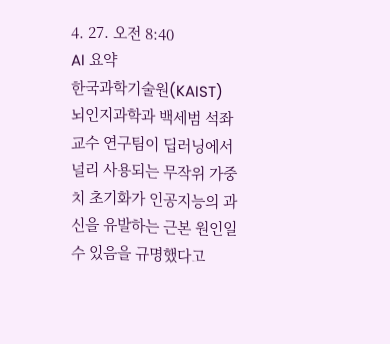4. 27. 오전 8:40
AI 요약
한국과학기술원(KAIST) 뇌인지과학과 백세범 석좌교수 연구팀이 딥러닝에서 널리 사용되는 무작위 가중치 초기화가 인공지능의 과신을 유발하는 근본 원인일 수 있음을 규명했다고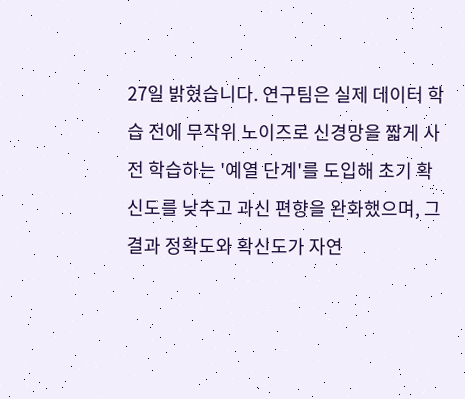27일 밝혔습니다. 연구팀은 실제 데이터 학습 전에 무작위 노이즈로 신경망을 짧게 사전 학습하는 '예열 단계'를 도입해 초기 확신도를 낮추고 과신 편향을 완화했으며, 그 결과 정확도와 확신도가 자연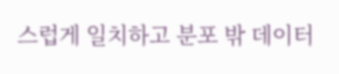스럽게 일치하고 분포 밖 데이터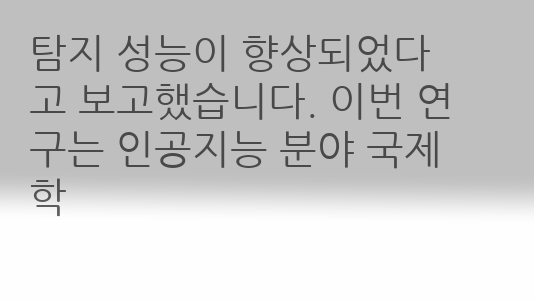탐지 성능이 향상되었다고 보고했습니다. 이번 연구는 인공지능 분야 국제 학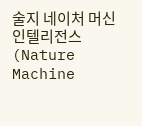술지 네이처 머신 인텔리전스(Nature Machine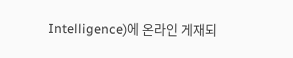Intelligence)에 온라인 게재되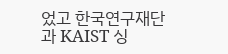었고 한국연구재단과 KAIST 싱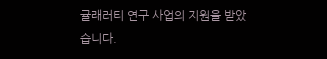귤래러티 연구 사업의 지원을 받았습니다.